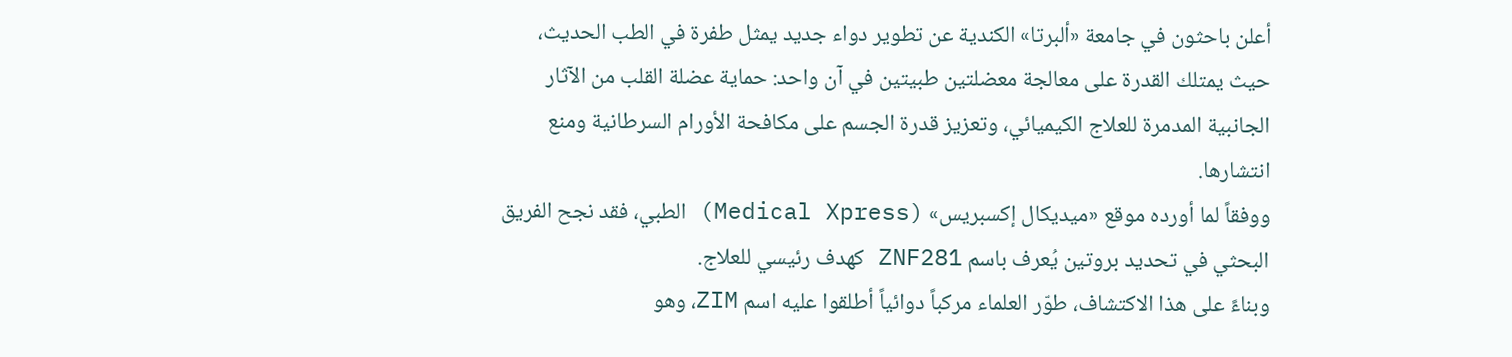أعلن باحثون في جامعة «ألبرتا» الكندية عن تطوير دواء جديد يمثل طفرة في الطب الحديث، حيث يمتلك القدرة على معالجة معضلتين طبيتين في آن واحد: حماية عضلة القلب من الآثار الجانبية المدمرة للعلاج الكيميائي، وتعزيز قدرة الجسم على مكافحة الأورام السرطانية ومنع انتشارها.
ووفقاً لما أورده موقع «ميديكال إكسبريس» (Medical Xpress) الطبي، فقد نجح الفريق البحثي في تحديد بروتين يُعرف باسم ZNF281 كهدف رئيسي للعلاج.
وبناءً على هذا الاكتشاف، طوّر العلماء مركباً دوائياً أطلقوا عليه اسم ZIM، وهو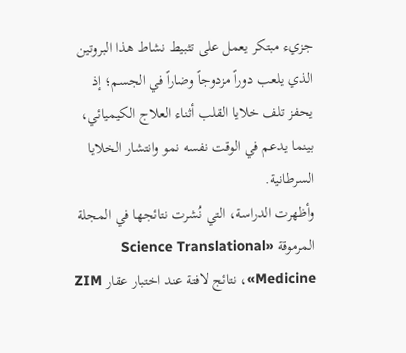جزيء مبتكر يعمل على تثبيط نشاط هذا البروتين الذي يلعب دوراً مزدوجاً وضاراً في الجسم؛ إذ يحفز تلف خلايا القلب أثناء العلاج الكيميائي، بينما يدعم في الوقت نفسه نمو وانتشار الخلايا السرطانية.
وأظهرت الدراسة، التي نُشرت نتائجها في المجلة المرموقة «Science Translational Medicine»، نتائج لافتة عند اختبار عقار ZIM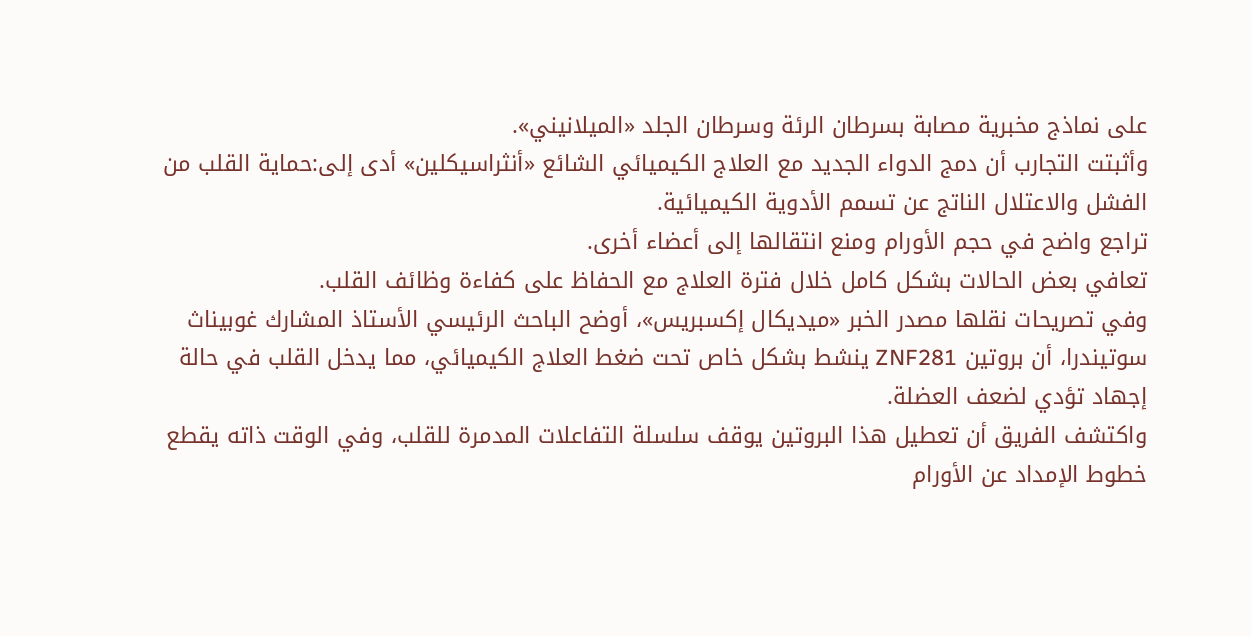على نماذج مخبرية مصابة بسرطان الرئة وسرطان الجلد «الميلانيني».
وأثبتت التجارب أن دمج الدواء الجديد مع العلاج الكيميائي الشائع «أنثراسيكلين» أدى إلى:حماية القلب من الفشل والاعتلال الناتج عن تسمم الأدوية الكيميائية.
تراجع واضح في حجم الأورام ومنع انتقالها إلى أعضاء أخرى.
تعافي بعض الحالات بشكل كامل خلال فترة العلاج مع الحفاظ على كفاءة وظائف القلب.
وفي تصريحات نقلها مصدر الخبر «ميديكال إكسبريس»، أوضح الباحث الرئيسي الأستاذ المشارك غوبيناث سوتيندرا، أن بروتين ZNF281 ينشط بشكل خاص تحت ضغط العلاج الكيميائي، مما يدخل القلب في حالة إجهاد تؤدي لضعف العضلة.
واكتشف الفريق أن تعطيل هذا البروتين يوقف سلسلة التفاعلات المدمرة للقلب، وفي الوقت ذاته يقطع خطوط الإمداد عن الأورام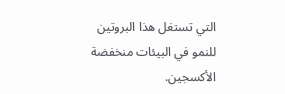التي تستغل هذا البروتين للنمو في البيئات منخفضة الأكسجين.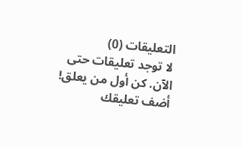التعليقات (0)
لا توجد تعليقات حتى الآن. كن أول من يعلق!
أضف تعليقك